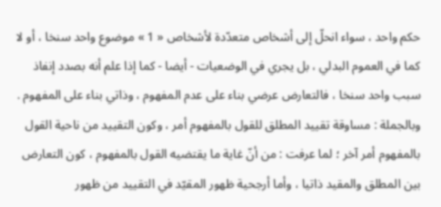حكم واحد ، سواء انحلّ إلى أشخاص متعدّدة لأشخاص « 1 » موضوع واحد سنخا ، أو لا كما في العموم البدلي ، بل يجري في الوضعيات - أيضا - كما إذا علم أنه بصدد إنفاذ سبب واحد سنخا ، فالتعارض عرضي بناء على عدم المفهوم ، وذاتي بناء على المفهوم .
وبالجملة : مساوقة تقييد المطلق للقول بالمفهوم أمر ، وكون التقييد من ناحية القول بالمفهوم أمر آخر ؛ لما عرفت : من أنّ غاية ما يقتضيه القول بالمفهوم ، كون التعارض بين المطلق والمقيد ذاتيا ، وأما أرجحية ظهور المقيّد في التقييد من ظهور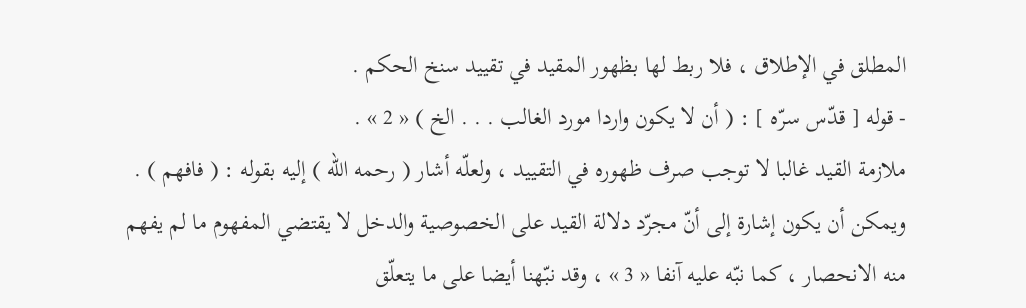المطلق في الإطلاق ، فلا ربط لها بظهور المقيد في تقييد سنخ الحكم .
- قوله [ قدّس سرّه ] : ( أن لا يكون واردا مورد الغالب . . . الخ ) « 2 » .
ملازمة القيد غالبا لا توجب صرف ظهوره في التقييد ، ولعلّه أشار ( رحمه اللّه ) إليه بقوله : ( فافهم ) .
ويمكن أن يكون إشارة إلى أنّ مجرّد دلالة القيد على الخصوصية والدخل لا يقتضي المفهوم ما لم يفهم منه الانحصار ، كما نبّه عليه آنفا « 3 » ، وقد نبّهنا أيضا على ما يتعلّق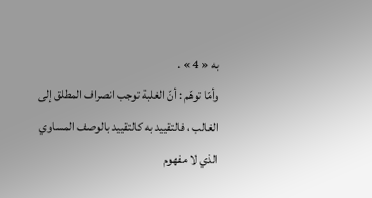به « 4 » .
وأمّا توهّم : أنّ الغلبة توجب انصراف المطلق إلى الغالب ، فالتقييد به كالتقييد بالوصف المساوي الذي لا مفهوم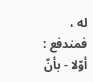له ، فمندفع :
أوّلا - بأنّ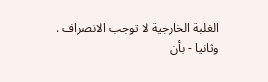الغلبة الخارجية لا توجب الانصراف .
وثانيا - بأن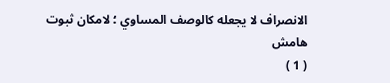الانصراف لا يجعله كالوصف المساوي ؛ لامكان ثبوت
هامش
( 1 )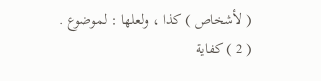( لأشخاص ) كذا ، ولعلها : لموضوع .
( 2 ) كفاية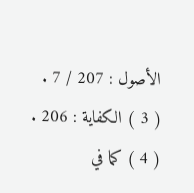الأصول : 207 / 7 .
( 3 ) الكفاية : 206 .
( 4 ) كما في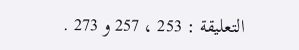التعليقة : 253 ، 257 و 273 .